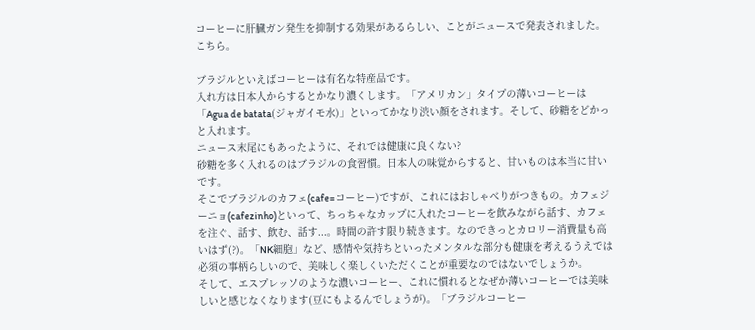コーヒーに肝臓ガン発生を抑制する効果があるらしい、ことがニュースで発表されました。
こちら。

ブラジルといえばコーヒーは有名な特産品です。
入れ方は日本人からするとかなり濃くします。「アメリカン」タイプの薄いコーヒーは「Agua de batata(ジャガイモ水)」といってかなり渋い顔をされます。そして、砂糖をどかっと入れます。
ニュース末尾にもあったように、それでは健康に良くない?
砂糖を多く入れるのはブラジルの食習慣。日本人の味覚からすると、甘いものは本当に甘いです。
そこでブラジルのカフェ(cafe=コーヒー)ですが、これにはおしゃべりがつきもの。カフェジーニョ(cafezinho)といって、ちっちゃなカップに入れたコーヒーを飲みながら話す、カフェを注ぐ、話す、飲む、話す...。時間の許す限り続きます。なのできっとカロリー消費量も高いはず(?)。「NK細胞」など、感情や気持ちといったメンタルな部分も健康を考えるうえでは必須の事柄らしいので、美味しく楽しくいただくことが重要なのではないでしょうか。
そして、エスプレッソのような濃いコーヒー、これに慣れるとなぜか薄いコーヒーでは美味しいと感じなくなります(豆にもよるんでしょうが)。「ブラジルコーヒー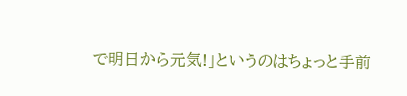で明日から元気!」というのはちょっと手前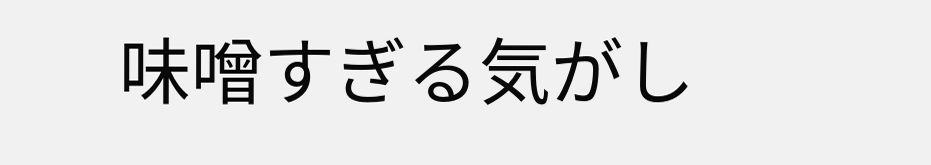味噌すぎる気がし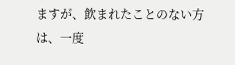ますが、飲まれたことのない方は、一度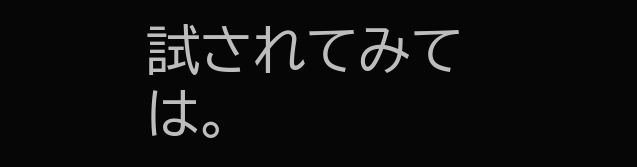試されてみては。